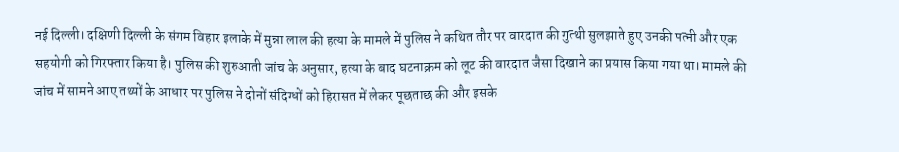नई दिल्ली। दक्षिणी दिल्ली के संगम विहार इलाके में मुन्ना लाल की हत्या के मामले में पुलिस ने कथित तौर पर वारदात की गुत्थी सुलझाते हुए उनकी पत्नी और एक सहयोगी को गिरफ्तार किया है। पुलिस की शुरुआती जांच के अनुसार, हत्या के बाद घटनाक्रम को लूट की वारदात जैसा दिखाने का प्रयास किया गया था। मामले की जांच में सामने आए तथ्यों के आधार पर पुलिस ने दोनों संदिग्धों को हिरासत में लेकर पूछताछ की और इसके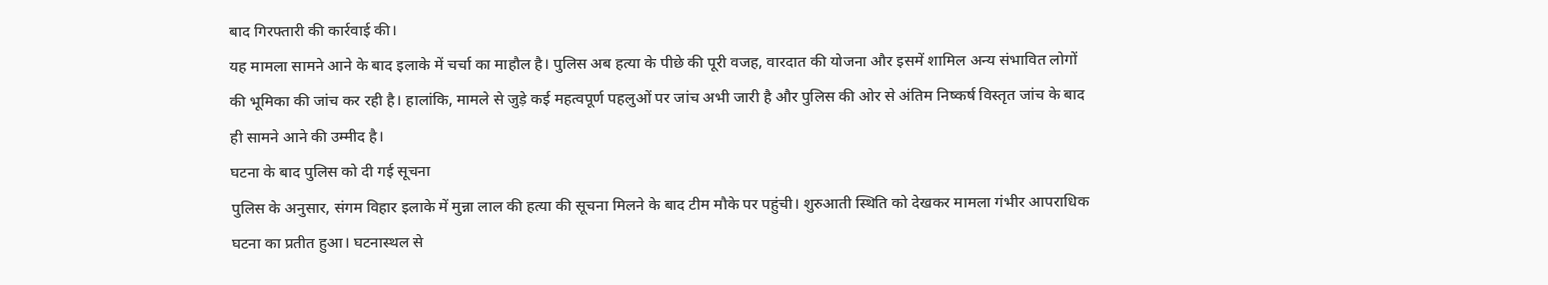बाद गिरफ्तारी की कार्रवाई की।
यह मामला सामने आने के बाद इलाके में चर्चा का माहौल है। पुलिस अब हत्या के पीछे की पूरी वजह, वारदात की योजना और इसमें शामिल अन्य संभावित लोगों की भूमिका की जांच कर रही है। हालांकि, मामले से जुड़े कई महत्वपूर्ण पहलुओं पर जांच अभी जारी है और पुलिस की ओर से अंतिम निष्कर्ष विस्तृत जांच के बाद ही सामने आने की उम्मीद है।
घटना के बाद पुलिस को दी गई सूचना
पुलिस के अनुसार, संगम विहार इलाके में मुन्ना लाल की हत्या की सूचना मिलने के बाद टीम मौके पर पहुंची। शुरुआती स्थिति को देखकर मामला गंभीर आपराधिक घटना का प्रतीत हुआ। घटनास्थल से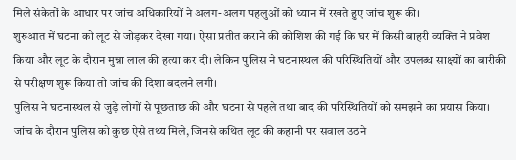मिले संकेतों के आधार पर जांच अधिकारियों ने अलग-अलग पहलुओं को ध्यान में रखते हुए जांच शुरू की।
शुरुआत में घटना को लूट से जोड़कर देखा गया। ऐसा प्रतीत कराने की कोशिश की गई कि घर में किसी बाहरी व्यक्ति ने प्रवेश किया और लूट के दौरान मुन्ना लाल की हत्या कर दी। लेकिन पुलिस ने घटनास्थल की परिस्थितियों और उपलब्ध साक्ष्यों का बारीकी से परीक्षण शुरू किया तो जांच की दिशा बदलने लगी।
पुलिस ने घटनास्थल से जुड़े लोगों से पूछताछ की और घटना से पहले तथा बाद की परिस्थितियों को समझने का प्रयास किया। जांच के दौरान पुलिस को कुछ ऐसे तथ्य मिले, जिनसे कथित लूट की कहानी पर सवाल उठने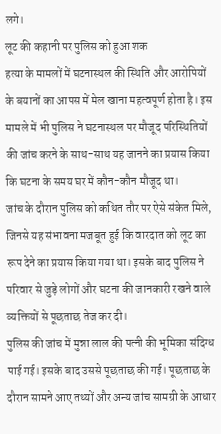लगे।
लूट की कहानी पर पुलिस को हुआ शक
हत्या के मामलों में घटनास्थल की स्थिति और आरोपियों के बयानों का आपस में मेल खाना महत्वपूर्ण होता है। इस मामले में भी पुलिस ने घटनास्थल पर मौजूद परिस्थितियों की जांच करने के साथ-साथ यह जानने का प्रयास किया कि घटना के समय घर में कौन-कौन मौजूद था।
जांच के दौरान पुलिस को कथित तौर पर ऐसे संकेत मिले, जिनसे यह संभावना मजबूत हुई कि वारदात को लूट का रूप देने का प्रयास किया गया था। इसके बाद पुलिस ने परिवार से जुड़े लोगों और घटना की जानकारी रखने वाले व्यक्तियों से पूछताछ तेज कर दी।
पुलिस की जांच में मुन्ना लाल की पत्नी की भूमिका संदिग्ध पाई गई। इसके बाद उससे पूछताछ की गई। पूछताछ के दौरान सामने आए तथ्यों और अन्य जांच सामग्री के आधार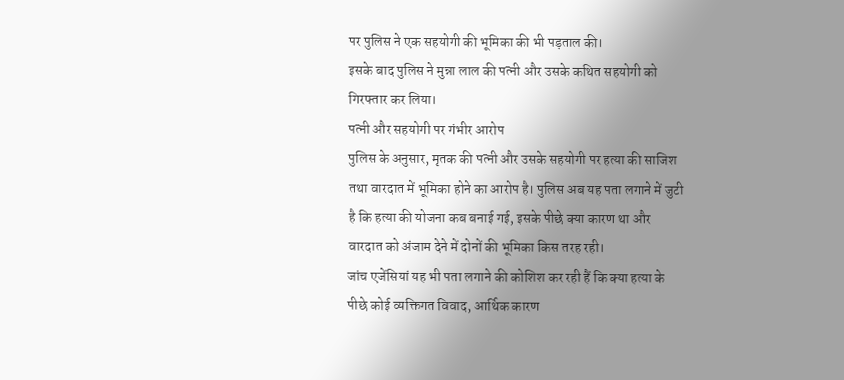पर पुलिस ने एक सहयोगी की भूमिका की भी पड़ताल की।
इसके बाद पुलिस ने मुन्ना लाल की पत्नी और उसके कथित सहयोगी को गिरफ्तार कर लिया।
पत्नी और सहयोगी पर गंभीर आरोप
पुलिस के अनुसार, मृतक की पत्नी और उसके सहयोगी पर हत्या की साजिश तथा वारदात में भूमिका होने का आरोप है। पुलिस अब यह पता लगाने में जुटी है कि हत्या की योजना कब बनाई गई, इसके पीछे क्या कारण था और वारदात को अंजाम देने में दोनों की भूमिका किस तरह रही।
जांच एजेंसियां यह भी पता लगाने की कोशिश कर रही हैं कि क्या हत्या के पीछे कोई व्यक्तिगत विवाद, आर्थिक कारण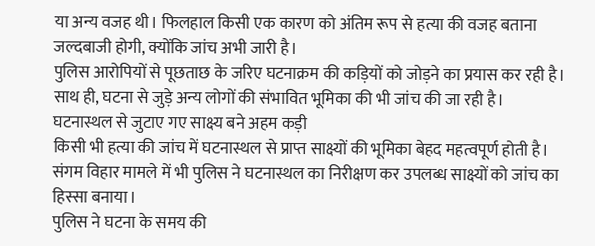या अन्य वजह थी। फिलहाल किसी एक कारण को अंतिम रूप से हत्या की वजह बताना जल्दबाजी होगी, क्योंकि जांच अभी जारी है।
पुलिस आरोपियों से पूछताछ के जरिए घटनाक्रम की कड़ियों को जोड़ने का प्रयास कर रही है। साथ ही, घटना से जुड़े अन्य लोगों की संभावित भूमिका की भी जांच की जा रही है।
घटनास्थल से जुटाए गए साक्ष्य बने अहम कड़ी
किसी भी हत्या की जांच में घटनास्थल से प्राप्त साक्ष्यों की भूमिका बेहद महत्वपूर्ण होती है। संगम विहार मामले में भी पुलिस ने घटनास्थल का निरीक्षण कर उपलब्ध साक्ष्यों को जांच का हिस्सा बनाया।
पुलिस ने घटना के समय की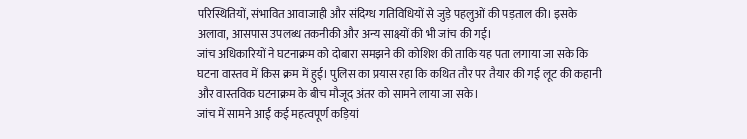परिस्थितियों, संभावित आवाजाही और संदिग्ध गतिविधियों से जुड़े पहलुओं की पड़ताल की। इसके अलावा, आसपास उपलब्ध तकनीकी और अन्य साक्ष्यों की भी जांच की गई।
जांच अधिकारियों ने घटनाक्रम को दोबारा समझने की कोशिश की ताकि यह पता लगाया जा सके कि घटना वास्तव में किस क्रम में हुई। पुलिस का प्रयास रहा कि कथित तौर पर तैयार की गई लूट की कहानी और वास्तविक घटनाक्रम के बीच मौजूद अंतर को सामने लाया जा सके।
जांच में सामने आईं कई महत्वपूर्ण कड़ियां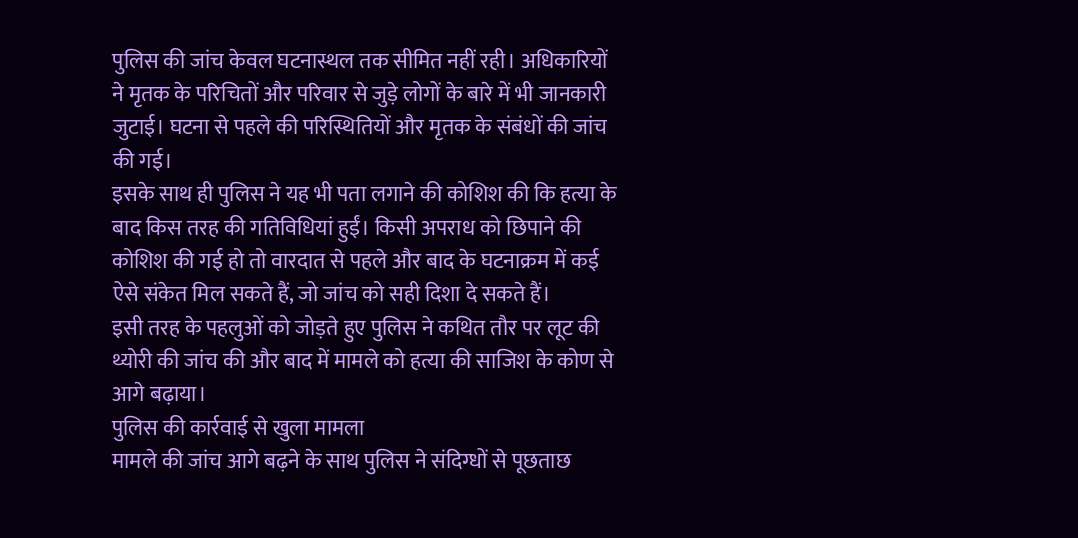पुलिस की जांच केवल घटनास्थल तक सीमित नहीं रही। अधिकारियों ने मृतक के परिचितों और परिवार से जुड़े लोगों के बारे में भी जानकारी जुटाई। घटना से पहले की परिस्थितियों और मृतक के संबंधों की जांच की गई।
इसके साथ ही पुलिस ने यह भी पता लगाने की कोशिश की कि हत्या के बाद किस तरह की गतिविधियां हुईं। किसी अपराध को छिपाने की कोशिश की गई हो तो वारदात से पहले और बाद के घटनाक्रम में कई ऐसे संकेत मिल सकते हैं, जो जांच को सही दिशा दे सकते हैं।
इसी तरह के पहलुओं को जोड़ते हुए पुलिस ने कथित तौर पर लूट की थ्योरी की जांच की और बाद में मामले को हत्या की साजिश के कोण से आगे बढ़ाया।
पुलिस की कार्रवाई से खुला मामला
मामले की जांच आगे बढ़ने के साथ पुलिस ने संदिग्धों से पूछताछ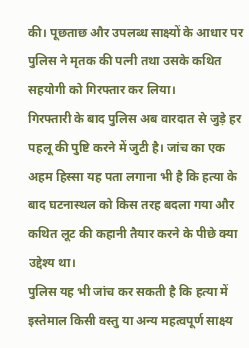की। पूछताछ और उपलब्ध साक्ष्यों के आधार पर पुलिस ने मृतक की पत्नी तथा उसके कथित सहयोगी को गिरफ्तार कर लिया।
गिरफ्तारी के बाद पुलिस अब वारदात से जुड़े हर पहलू की पुष्टि करने में जुटी है। जांच का एक अहम हिस्सा यह पता लगाना भी है कि हत्या के बाद घटनास्थल को किस तरह बदला गया और कथित लूट की कहानी तैयार करने के पीछे क्या उद्देश्य था।
पुलिस यह भी जांच कर सकती है कि हत्या में इस्तेमाल किसी वस्तु या अन्य महत्वपूर्ण साक्ष्य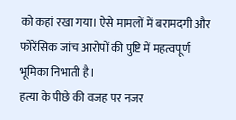को कहां रखा गया। ऐसे मामलों में बरामदगी और फोरेंसिक जांच आरोपों की पुष्टि में महत्वपूर्ण भूमिका निभाती है।
हत्या के पीछे की वजह पर नजर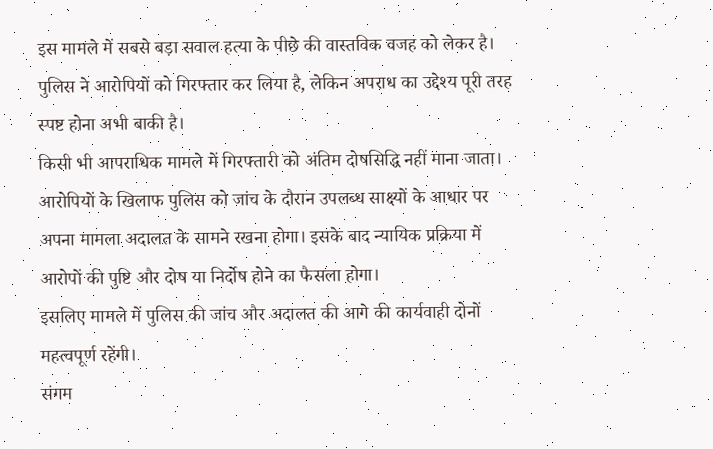इस मामले में सबसे बड़ा सवाल हत्या के पीछे की वास्तविक वजह को लेकर है। पुलिस ने आरोपियों को गिरफ्तार कर लिया है, लेकिन अपराध का उद्देश्य पूरी तरह स्पष्ट होना अभी बाकी है।
किसी भी आपराधिक मामले में गिरफ्तारी को अंतिम दोषसिद्धि नहीं माना जाता। आरोपियों के खिलाफ पुलिस को जांच के दौरान उपलब्ध साक्ष्यों के आधार पर अपना मामला अदालत के सामने रखना होगा। इसके बाद न्यायिक प्रक्रिया में आरोपों की पुष्टि और दोष या निर्दोष होने का फैसला होगा।
इसलिए मामले में पुलिस की जांच और अदालत की आगे की कार्यवाही दोनों महत्वपूर्ण रहेंगी।
संगम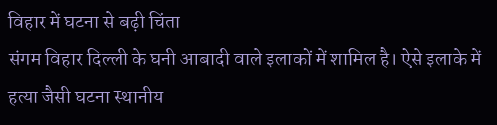विहार में घटना से बढ़ी चिंता
संगम विहार दिल्ली के घनी आबादी वाले इलाकों में शामिल है। ऐसे इलाके में हत्या जैसी घटना स्थानीय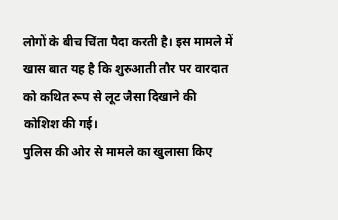लोगों के बीच चिंता पैदा करती है। इस मामले में खास बात यह है कि शुरुआती तौर पर वारदात को कथित रूप से लूट जैसा दिखाने की कोशिश की गई।
पुलिस की ओर से मामले का खुलासा किए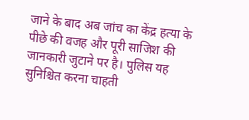जाने के बाद अब जांच का केंद्र हत्या के पीछे की वजह और पूरी साजिश की जानकारी जुटाने पर है। पुलिस यह सुनिश्चित करना चाहती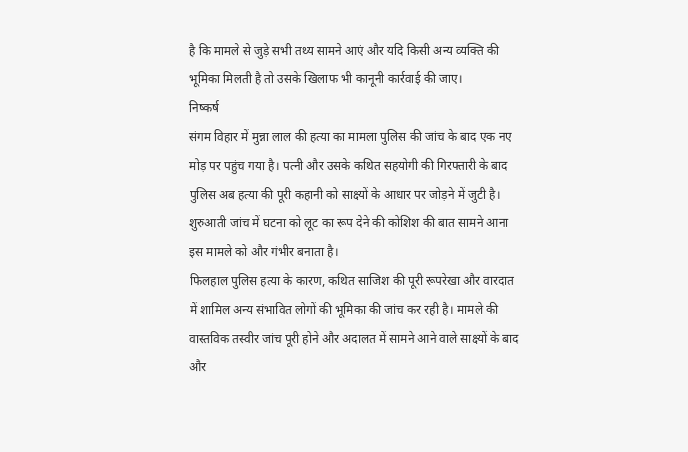है कि मामले से जुड़े सभी तथ्य सामने आएं और यदि किसी अन्य व्यक्ति की भूमिका मिलती है तो उसके खिलाफ भी कानूनी कार्रवाई की जाए।
निष्कर्ष
संगम विहार में मुन्ना लाल की हत्या का मामला पुलिस की जांच के बाद एक नए मोड़ पर पहुंच गया है। पत्नी और उसके कथित सहयोगी की गिरफ्तारी के बाद पुलिस अब हत्या की पूरी कहानी को साक्ष्यों के आधार पर जोड़ने में जुटी है। शुरुआती जांच में घटना को लूट का रूप देने की कोशिश की बात सामने आना इस मामले को और गंभीर बनाता है।
फिलहाल पुलिस हत्या के कारण, कथित साजिश की पूरी रूपरेखा और वारदात में शामिल अन्य संभावित लोगों की भूमिका की जांच कर रही है। मामले की वास्तविक तस्वीर जांच पूरी होने और अदालत में सामने आने वाले साक्ष्यों के बाद और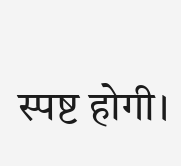स्पष्ट होगी।